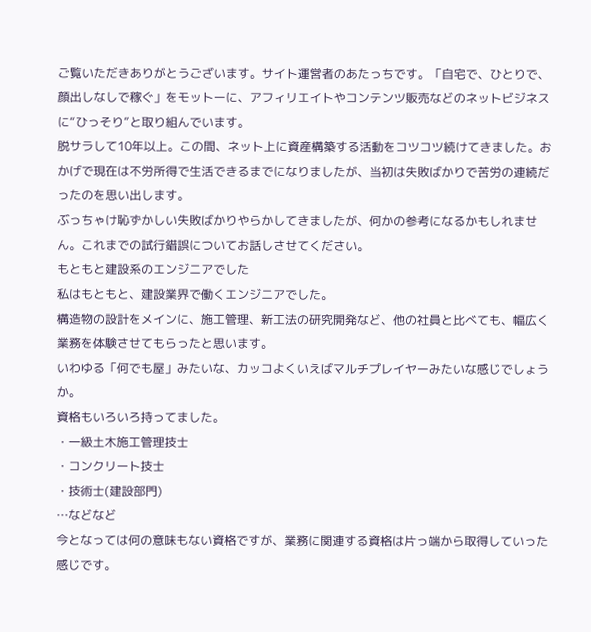ご覧いただきありがとうございます。サイト運営者のあたっちです。「自宅で、ひとりで、顔出しなしで稼ぐ」をモットーに、アフィリエイトやコンテンツ販売などのネットビジネスに“ひっそり”と取り組んでいます。
脱サラして10年以上。この間、ネット上に資産構築する活動をコツコツ続けてきました。おかげで現在は不労所得で生活できるまでになりましたが、当初は失敗ばかりで苦労の連続だったのを思い出します。
ぶっちゃけ恥ずかしい失敗ばかりやらかしてきましたが、何かの参考になるかもしれません。これまでの試行錯誤についてお話しさせてください。
もともと建設系のエンジニアでした
私はもともと、建設業界で働くエンジニアでした。
構造物の設計をメインに、施工管理、新工法の研究開発など、他の社員と比べても、幅広く業務を体験させてもらったと思います。
いわゆる「何でも屋」みたいな、カッコよくいえばマルチプレイヤーみたいな感じでしょうか。
資格もいろいろ持ってました。
・一級土木施工管理技士
・コンクリート技士
・技術士(建設部門)
…などなど
今となっては何の意味もない資格ですが、業務に関連する資格は片っ端から取得していった感じです。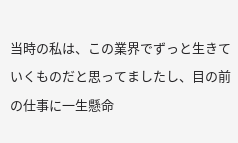当時の私は、この業界でずっと生きていくものだと思ってましたし、目の前の仕事に一生懸命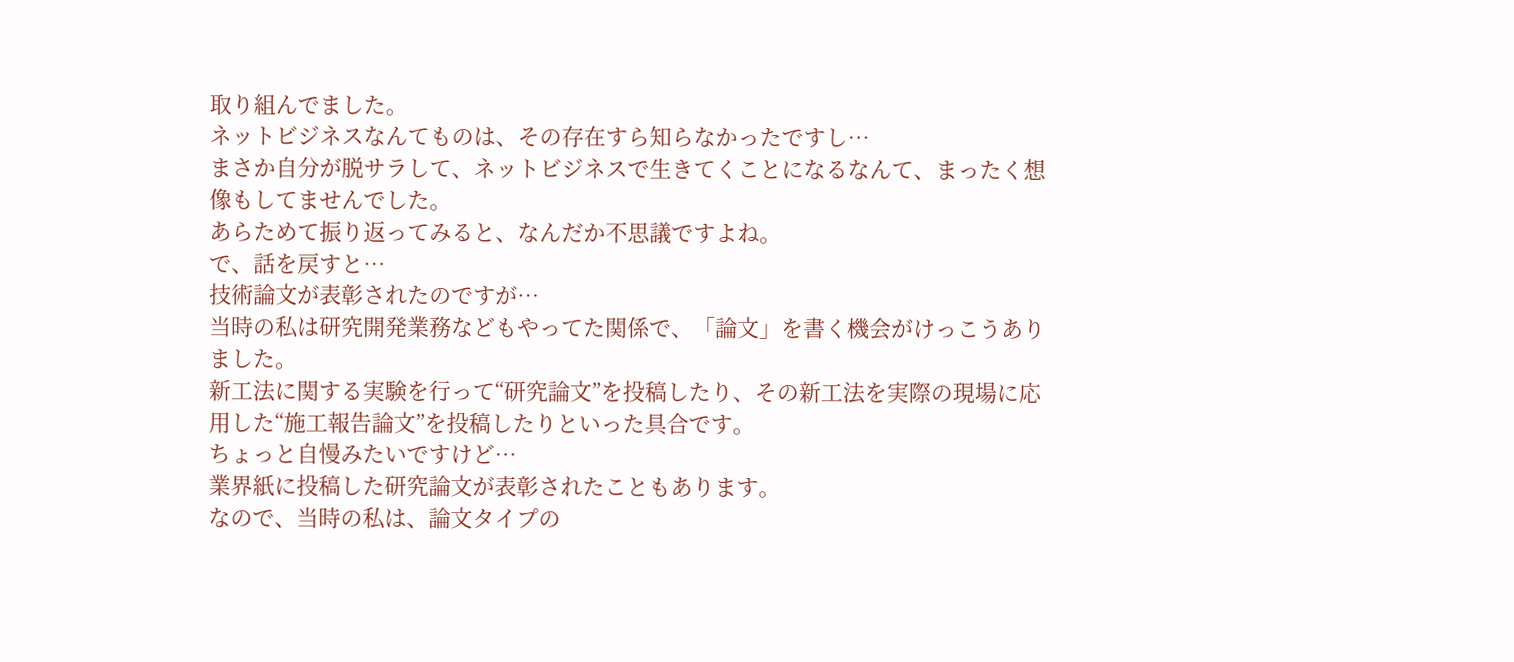取り組んでました。
ネットビジネスなんてものは、その存在すら知らなかったですし…
まさか自分が脱サラして、ネットビジネスで生きてくことになるなんて、まったく想像もしてませんでした。
あらためて振り返ってみると、なんだか不思議ですよね。
で、話を戻すと…
技術論文が表彰されたのですが…
当時の私は研究開発業務などもやってた関係で、「論文」を書く機会がけっこうありました。
新工法に関する実験を行って“研究論文”を投稿したり、その新工法を実際の現場に応用した“施工報告論文”を投稿したりといった具合です。
ちょっと自慢みたいですけど…
業界紙に投稿した研究論文が表彰されたこともあります。
なので、当時の私は、論文タイプの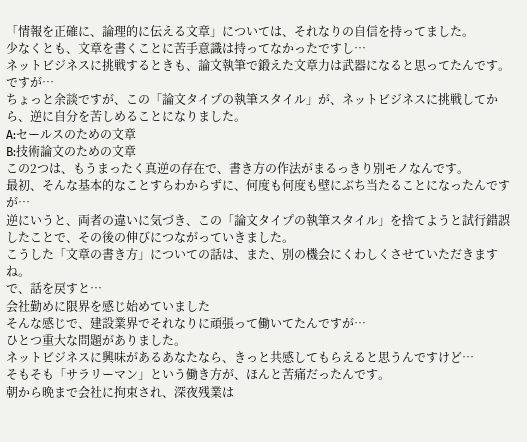「情報を正確に、論理的に伝える文章」については、それなりの自信を持ってました。
少なくとも、文章を書くことに苦手意識は持ってなかったですし…
ネットビジネスに挑戦するときも、論文執筆で鍛えた文章力は武器になると思ってたんです。
ですが…
ちょっと余談ですが、この「論文タイプの執筆スタイル」が、ネットビジネスに挑戦してから、逆に自分を苦しめることになりました。
A:セールスのための文章
B:技術論文のための文章
この2つは、もうまったく真逆の存在で、書き方の作法がまるっきり別モノなんです。
最初、そんな基本的なことすらわからずに、何度も何度も壁にぶち当たることになったんですが…
逆にいうと、両者の違いに気づき、この「論文タイプの執筆スタイル」を捨てようと試行錯誤したことで、その後の伸びにつながっていきました。
こうした「文章の書き方」についての話は、また、別の機会にくわしくさせていただきますね。
で、話を戻すと…
会社勤めに限界を感じ始めていました
そんな感じで、建設業界でそれなりに頑張って働いてたんですが…
ひとつ重大な問題がありました。
ネットビジネスに興味があるあなたなら、きっと共感してもらえると思うんですけど…
そもそも「サラリーマン」という働き方が、ほんと苦痛だったんです。
朝から晩まで会社に拘束され、深夜残業は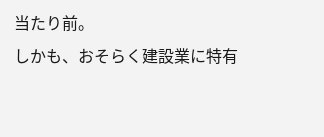当たり前。
しかも、おそらく建設業に特有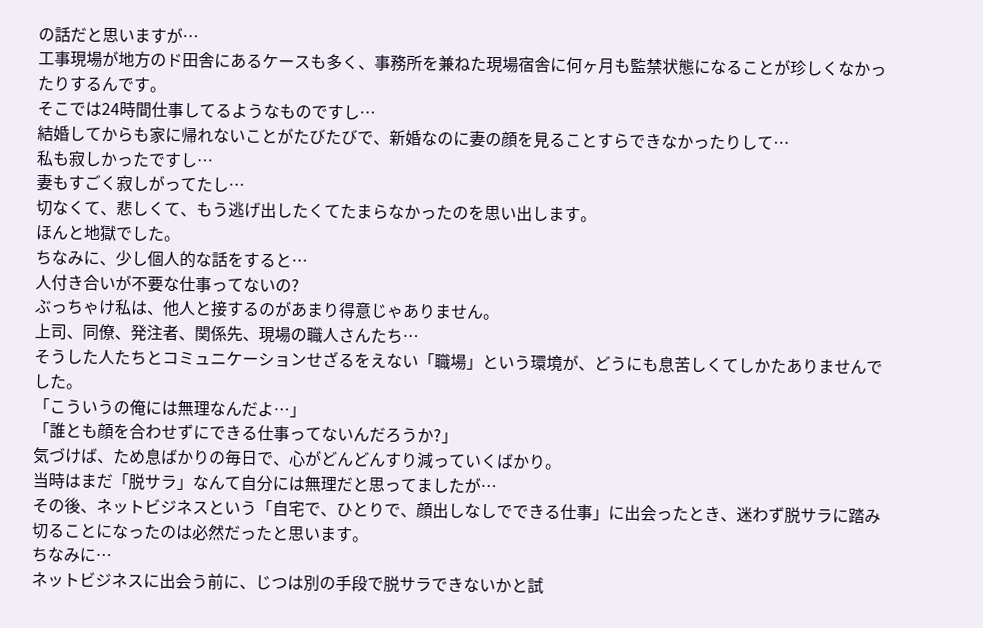の話だと思いますが…
工事現場が地方のド田舎にあるケースも多く、事務所を兼ねた現場宿舎に何ヶ月も監禁状態になることが珍しくなかったりするんです。
そこでは24時間仕事してるようなものですし…
結婚してからも家に帰れないことがたびたびで、新婚なのに妻の顔を見ることすらできなかったりして…
私も寂しかったですし…
妻もすごく寂しがってたし…
切なくて、悲しくて、もう逃げ出したくてたまらなかったのを思い出します。
ほんと地獄でした。
ちなみに、少し個人的な話をすると…
人付き合いが不要な仕事ってないの?
ぶっちゃけ私は、他人と接するのがあまり得意じゃありません。
上司、同僚、発注者、関係先、現場の職人さんたち…
そうした人たちとコミュニケーションせざるをえない「職場」という環境が、どうにも息苦しくてしかたありませんでした。
「こういうの俺には無理なんだよ…」
「誰とも顔を合わせずにできる仕事ってないんだろうか?」
気づけば、ため息ばかりの毎日で、心がどんどんすり減っていくばかり。
当時はまだ「脱サラ」なんて自分には無理だと思ってましたが…
その後、ネットビジネスという「自宅で、ひとりで、顔出しなしでできる仕事」に出会ったとき、迷わず脱サラに踏み切ることになったのは必然だったと思います。
ちなみに…
ネットビジネスに出会う前に、じつは別の手段で脱サラできないかと試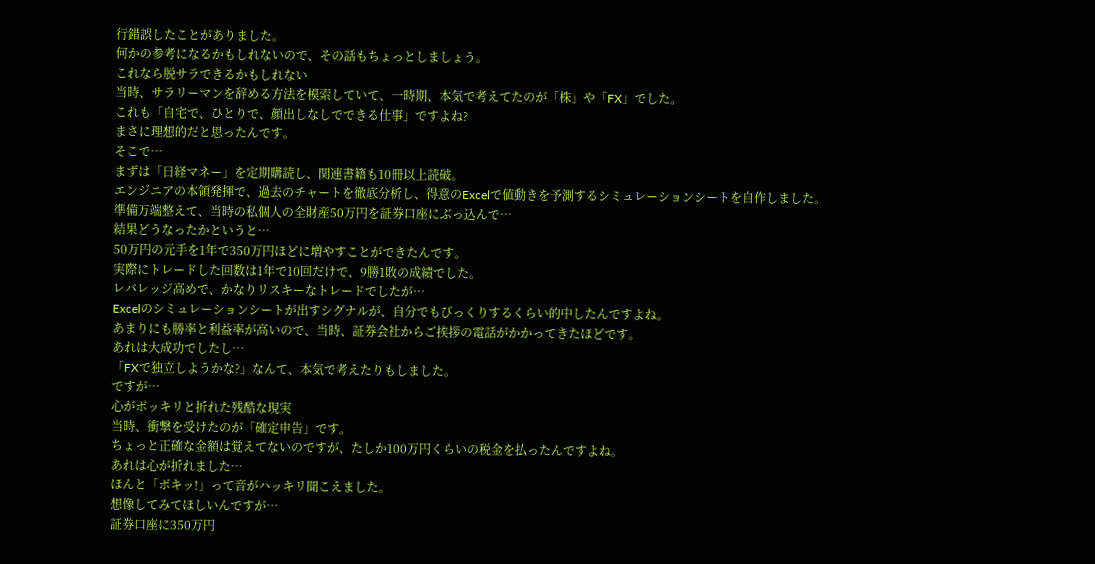行錯誤したことがありました。
何かの参考になるかもしれないので、その話もちょっとしましょう。
これなら脱サラできるかもしれない
当時、サラリーマンを辞める方法を模索していて、一時期、本気で考えてたのが「株」や「FX」でした。
これも「自宅で、ひとりで、顔出しなしでできる仕事」ですよね?
まさに理想的だと思ったんです。
そこで…
まずは「日経マネー」を定期購読し、関連書籍も10冊以上読破。
エンジニアの本領発揮で、過去のチャートを徹底分析し、得意のExcelで値動きを予測するシミュレーションシートを自作しました。
準備万端整えて、当時の私個人の全財産50万円を証券口座にぶっ込んで…
結果どうなったかというと…
50万円の元手を1年で350万円ほどに増やすことができたんです。
実際にトレードした回数は1年で10回だけで、9勝1敗の成績でした。
レバレッジ高めで、かなりリスキーなトレードでしたが…
Excelのシミュレーションシートが出すシグナルが、自分でもびっくりするくらい的中したんですよね。
あまりにも勝率と利益率が高いので、当時、証券会社からご挨拶の電話がかかってきたほどです。
あれは大成功でしたし…
「FXで独立しようかな?」なんて、本気で考えたりもしました。
ですが…
心がポッキリと折れた残酷な現実
当時、衝撃を受けたのが「確定申告」です。
ちょっと正確な金額は覚えてないのですが、たしか100万円くらいの税金を払ったんですよね。
あれは心が折れました…
ほんと「ボキッ!」って音がハッキリ聞こえました。
想像してみてほしいんですが…
証券口座に350万円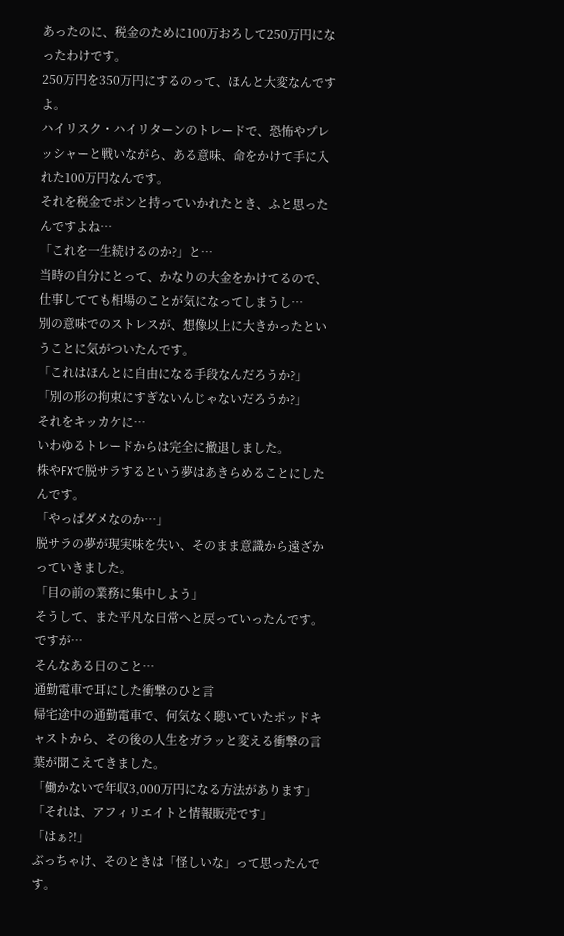あったのに、税金のために100万おろして250万円になったわけです。
250万円を350万円にするのって、ほんと大変なんですよ。
ハイリスク・ハイリターンのトレードで、恐怖やプレッシャーと戦いながら、ある意味、命をかけて手に入れた100万円なんです。
それを税金でポンと持っていかれたとき、ふと思ったんですよね…
「これを一生続けるのか?」と…
当時の自分にとって、かなりの大金をかけてるので、仕事してても相場のことが気になってしまうし…
別の意味でのストレスが、想像以上に大きかったということに気がついたんです。
「これはほんとに自由になる手段なんだろうか?」
「別の形の拘束にすぎないんじゃないだろうか?」
それをキッカケに…
いわゆるトレードからは完全に撤退しました。
株やFXで脱サラするという夢はあきらめることにしたんです。
「やっぱダメなのか…」
脱サラの夢が現実味を失い、そのまま意識から遠ざかっていきました。
「目の前の業務に集中しよう」
そうして、また平凡な日常へと戻っていったんです。
ですが…
そんなある日のこと…
通勤電車で耳にした衝撃のひと言
帰宅途中の通勤電車で、何気なく聴いていたポッドキャストから、その後の人生をガラッと変える衝撃の言葉が聞こえてきました。
「働かないで年収3,000万円になる方法があります」
「それは、アフィリエイトと情報販売です」
「はぁ?!」
ぶっちゃけ、そのときは「怪しいな」って思ったんです。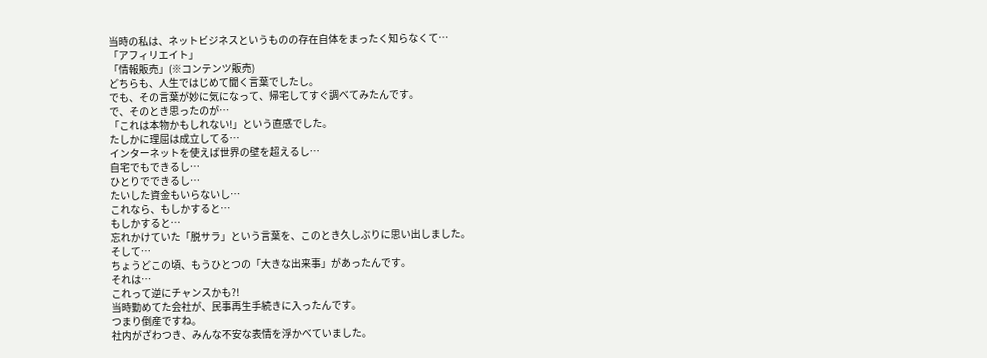当時の私は、ネットビジネスというものの存在自体をまったく知らなくて…
「アフィリエイト」
「情報販売」(※コンテンツ販売)
どちらも、人生ではじめて聞く言葉でしたし。
でも、その言葉が妙に気になって、帰宅してすぐ調べてみたんです。
で、そのとき思ったのが…
「これは本物かもしれない!」という直感でした。
たしかに理屈は成立してる…
インターネットを使えば世界の壁を超えるし…
自宅でもできるし…
ひとりでできるし…
たいした資金もいらないし…
これなら、もしかすると…
もしかすると…
忘れかけていた「脱サラ」という言葉を、このとき久しぶりに思い出しました。
そして…
ちょうどこの頃、もうひとつの「大きな出来事」があったんです。
それは…
これって逆にチャンスかも?!
当時勤めてた会社が、民事再生手続きに入ったんです。
つまり倒産ですね。
社内がざわつき、みんな不安な表情を浮かべていました。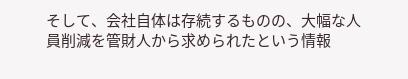そして、会社自体は存続するものの、大幅な人員削減を管財人から求められたという情報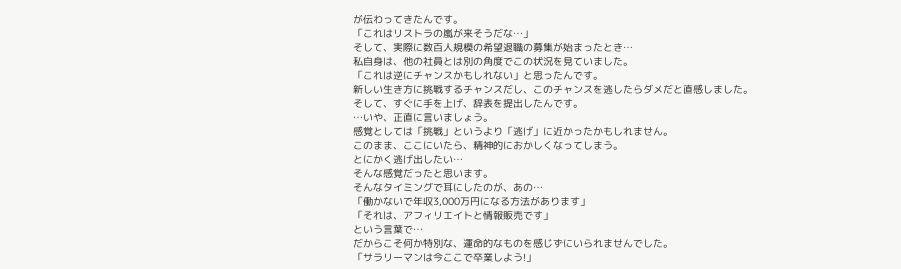が伝わってきたんです。
「これはリストラの嵐が来そうだな…」
そして、実際に数百人規模の希望退職の募集が始まったとき…
私自身は、他の社員とは別の角度でこの状況を見ていました。
「これは逆にチャンスかもしれない」と思ったんです。
新しい生き方に挑戦するチャンスだし、このチャンスを逃したらダメだと直感しました。
そして、すぐに手を上げ、辞表を提出したんです。
…いや、正直に言いましょう。
感覚としては「挑戦」というより「逃げ」に近かったかもしれません。
このまま、ここにいたら、精神的におかしくなってしまう。
とにかく逃げ出したい…
そんな感覚だったと思います。
そんなタイミングで耳にしたのが、あの…
「働かないで年収3,000万円になる方法があります」
「それは、アフィリエイトと情報販売です」
という言葉で…
だからこそ何か特別な、運命的なものを感じずにいられませんでした。
「サラリーマンは今ここで卒業しよう!」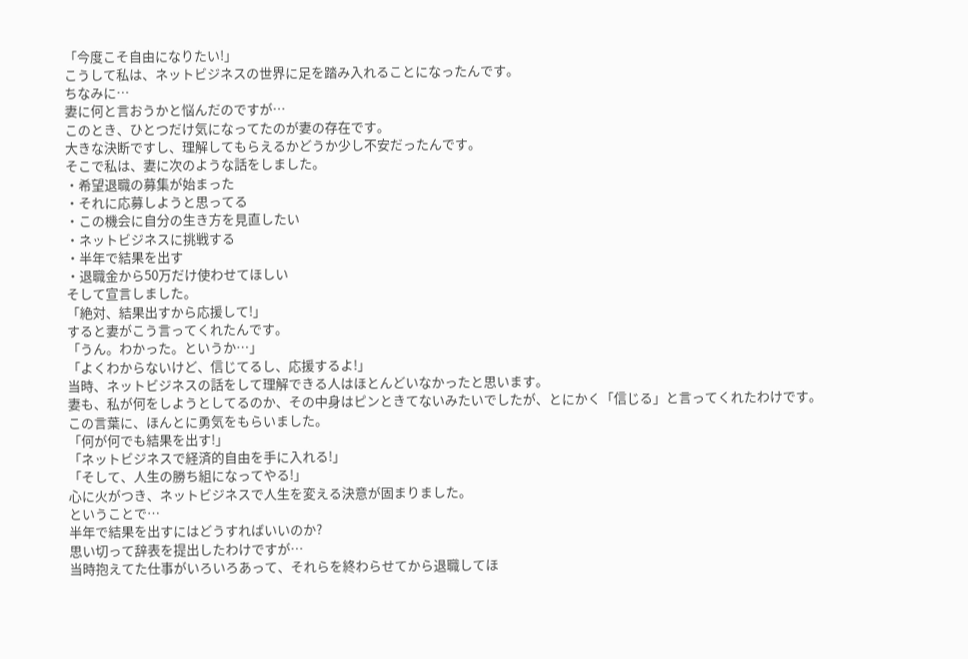「今度こそ自由になりたい!」
こうして私は、ネットビジネスの世界に足を踏み入れることになったんです。
ちなみに…
妻に何と言おうかと悩んだのですが…
このとき、ひとつだけ気になってたのが妻の存在です。
大きな決断ですし、理解してもらえるかどうか少し不安だったんです。
そこで私は、妻に次のような話をしました。
・希望退職の募集が始まった
・それに応募しようと思ってる
・この機会に自分の生き方を見直したい
・ネットビジネスに挑戦する
・半年で結果を出す
・退職金から50万だけ使わせてほしい
そして宣言しました。
「絶対、結果出すから応援して!」
すると妻がこう言ってくれたんです。
「うん。わかった。というか…」
「よくわからないけど、信じてるし、応援するよ!」
当時、ネットビジネスの話をして理解できる人はほとんどいなかったと思います。
妻も、私が何をしようとしてるのか、その中身はピンときてないみたいでしたが、とにかく「信じる」と言ってくれたわけです。
この言葉に、ほんとに勇気をもらいました。
「何が何でも結果を出す!」
「ネットビジネスで経済的自由を手に入れる!」
「そして、人生の勝ち組になってやる!」
心に火がつき、ネットビジネスで人生を変える決意が固まりました。
ということで…
半年で結果を出すにはどうすればいいのか?
思い切って辞表を提出したわけですが…
当時抱えてた仕事がいろいろあって、それらを終わらせてから退職してほ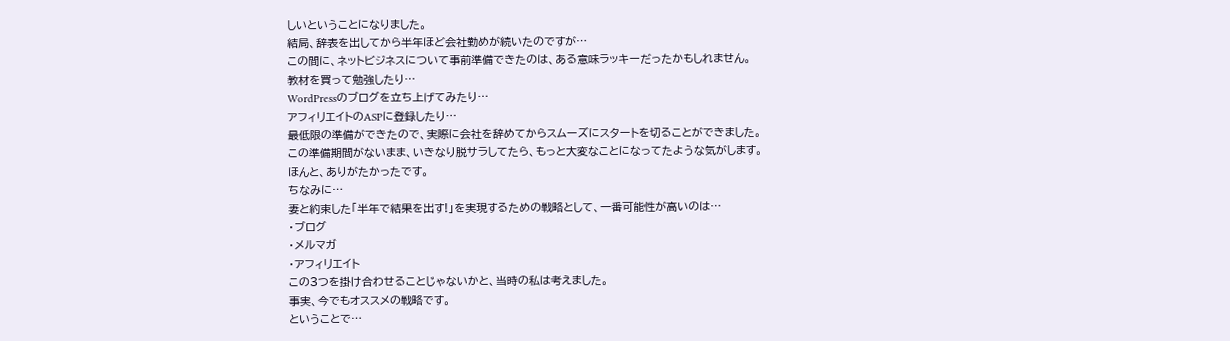しいということになりました。
結局、辞表を出してから半年ほど会社勤めが続いたのですが…
この間に、ネットビジネスについて事前準備できたのは、ある意味ラッキーだったかもしれません。
教材を買って勉強したり…
WordPressのブログを立ち上げてみたり…
アフィリエイトのASPに登録したり…
最低限の準備ができたので、実際に会社を辞めてからスムーズにスタートを切ることができました。
この準備期間がないまま、いきなり脱サラしてたら、もっと大変なことになってたような気がします。
ほんと、ありがたかったです。
ちなみに…
妻と約束した「半年で結果を出す!」を実現するための戦略として、一番可能性が高いのは…
・ブログ
・メルマガ
・アフィリエイト
この3つを掛け合わせることじゃないかと、当時の私は考えました。
事実、今でもオススメの戦略です。
ということで…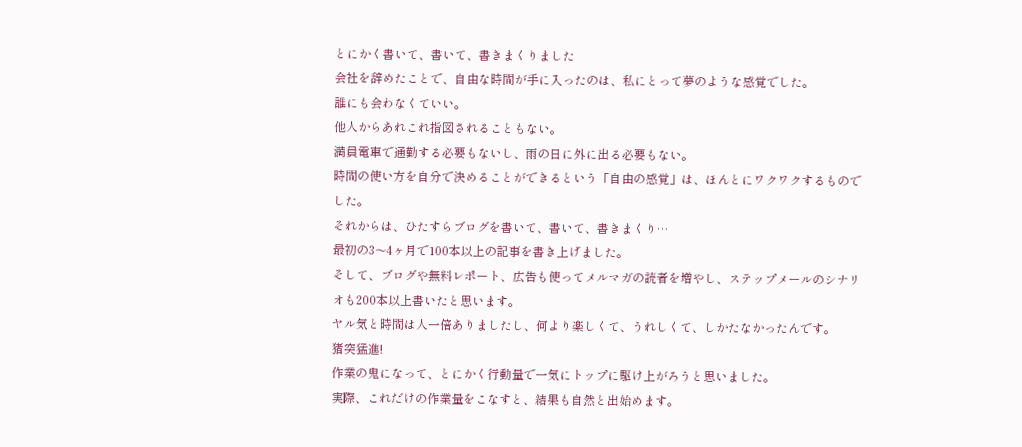とにかく書いて、書いて、書きまくりました
会社を辞めたことで、自由な時間が手に入ったのは、私にとって夢のような感覚でした。
誰にも会わなくていい。
他人からあれこれ指図されることもない。
満員電車で通勤する必要もないし、雨の日に外に出る必要もない。
時間の使い方を自分で決めることができるという「自由の感覚」は、ほんとにワクワクするものでした。
それからは、ひたすらブログを書いて、書いて、書きまくり…
最初の3〜4ヶ月で100本以上の記事を書き上げました。
そして、ブログや無料レポート、広告も使ってメルマガの読者を増やし、ステップメールのシナリオも200本以上書いたと思います。
ヤル気と時間は人一倍ありましたし、何より楽しくて、うれしくて、しかたなかったんです。
猪突猛進!
作業の鬼になって、とにかく行動量で一気にトップに駆け上がろうと思いました。
実際、これだけの作業量をこなすと、結果も自然と出始めます。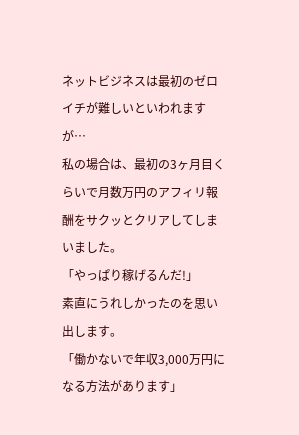ネットビジネスは最初のゼロイチが難しいといわれますが…
私の場合は、最初の3ヶ月目くらいで月数万円のアフィリ報酬をサクッとクリアしてしまいました。
「やっぱり稼げるんだ!」
素直にうれしかったのを思い出します。
「働かないで年収3,000万円になる方法があります」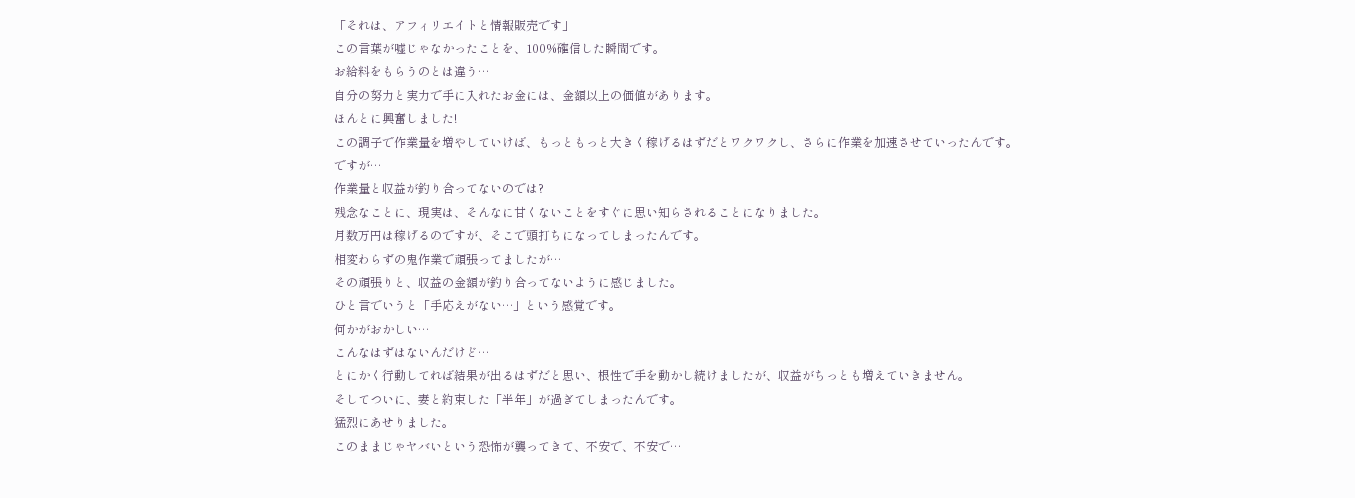「それは、アフィリエイトと情報販売です」
この言葉が嘘じゃなかったことを、100%確信した瞬間です。
お給料をもらうのとは違う…
自分の努力と実力で手に入れたお金には、金額以上の価値があります。
ほんとに興奮しました!
この調子で作業量を増やしていけば、もっともっと大きく稼げるはずだとワクワクし、さらに作業を加速させていったんです。
ですが…
作業量と収益が釣り合ってないのでは?
残念なことに、現実は、そんなに甘くないことをすぐに思い知らされることになりました。
月数万円は稼げるのですが、そこで頭打ちになってしまったんです。
相変わらずの鬼作業で頑張ってましたが…
その頑張りと、収益の金額が釣り合ってないように感じました。
ひと言でいうと「手応えがない…」という感覚です。
何かがおかしい…
こんなはずはないんだけど…
とにかく行動してれば結果が出るはずだと思い、根性で手を動かし続けましたが、収益がちっとも増えていきません。
そしてついに、妻と約束した「半年」が過ぎてしまったんです。
猛烈にあせりました。
このままじゃヤバいという恐怖が襲ってきて、不安で、不安で…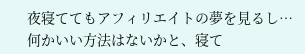夜寝ててもアフィリエイトの夢を見るし…
何かいい方法はないかと、寝て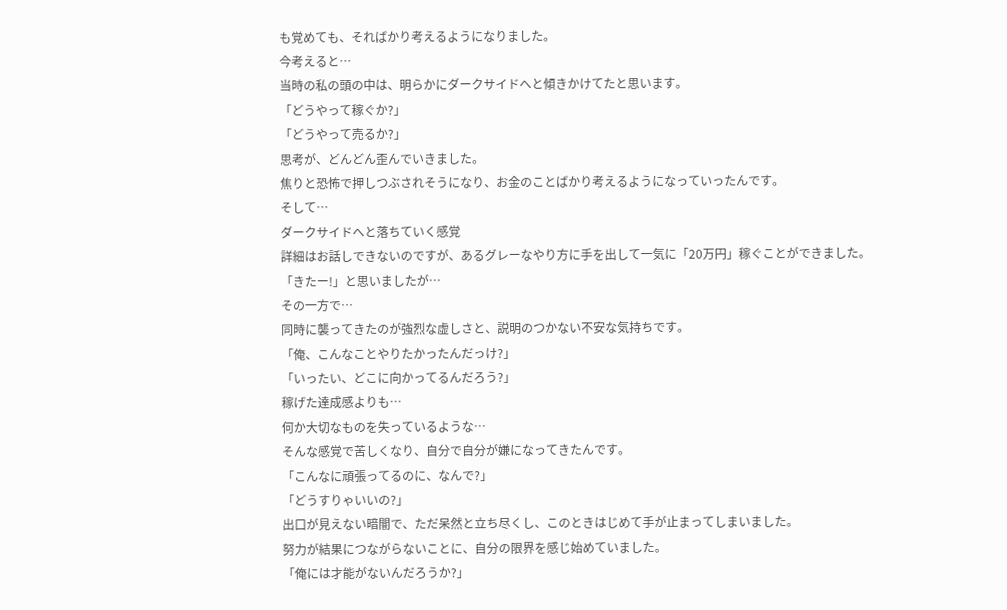も覚めても、そればかり考えるようになりました。
今考えると…
当時の私の頭の中は、明らかにダークサイドへと傾きかけてたと思います。
「どうやって稼ぐか?」
「どうやって売るか?」
思考が、どんどん歪んでいきました。
焦りと恐怖で押しつぶされそうになり、お金のことばかり考えるようになっていったんです。
そして…
ダークサイドへと落ちていく感覚
詳細はお話しできないのですが、あるグレーなやり方に手を出して一気に「20万円」稼ぐことができました。
「きたー!」と思いましたが…
その一方で…
同時に襲ってきたのが強烈な虚しさと、説明のつかない不安な気持ちです。
「俺、こんなことやりたかったんだっけ?」
「いったい、どこに向かってるんだろう?」
稼げた達成感よりも…
何か大切なものを失っているような…
そんな感覚で苦しくなり、自分で自分が嫌になってきたんです。
「こんなに頑張ってるのに、なんで?」
「どうすりゃいいの?」
出口が見えない暗闇で、ただ呆然と立ち尽くし、このときはじめて手が止まってしまいました。
努力が結果につながらないことに、自分の限界を感じ始めていました。
「俺には才能がないんだろうか?」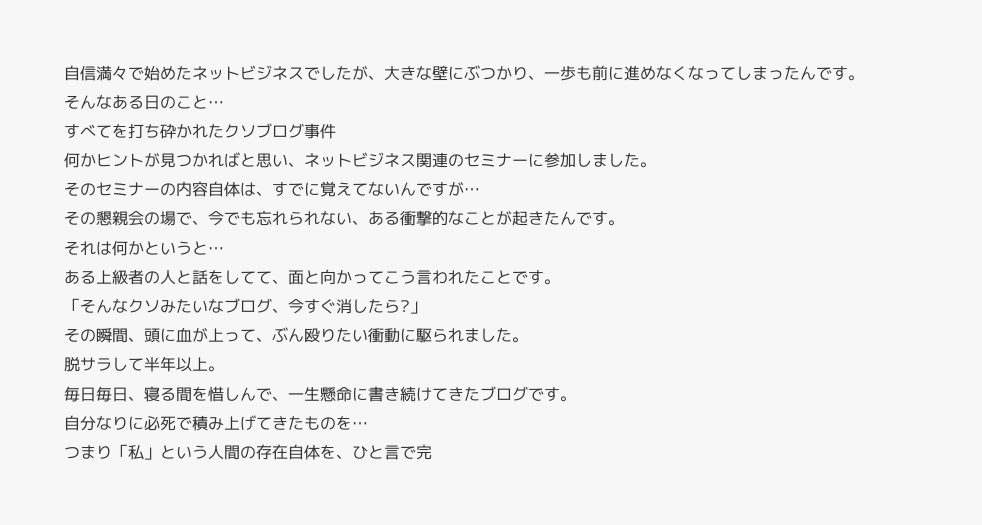自信満々で始めたネットビジネスでしたが、大きな壁にぶつかり、一歩も前に進めなくなってしまったんです。
そんなある日のこと…
すべてを打ち砕かれたクソブログ事件
何かヒントが見つかればと思い、ネットビジネス関連のセミナーに参加しました。
そのセミナーの内容自体は、すでに覚えてないんですが…
その懇親会の場で、今でも忘れられない、ある衝撃的なことが起きたんです。
それは何かというと…
ある上級者の人と話をしてて、面と向かってこう言われたことです。
「そんなクソみたいなブログ、今すぐ消したら?」
その瞬間、頭に血が上って、ぶん殴りたい衝動に駆られました。
脱サラして半年以上。
毎日毎日、寝る間を惜しんで、一生懸命に書き続けてきたブログです。
自分なりに必死で積み上げてきたものを…
つまり「私」という人間の存在自体を、ひと言で完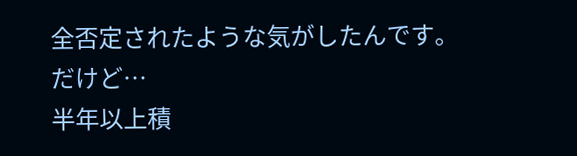全否定されたような気がしたんです。
だけど…
半年以上積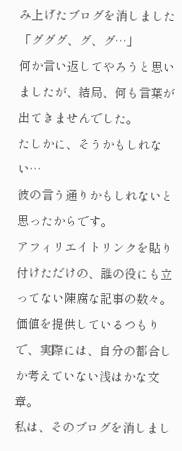み上げたブログを消しました
「グググ、グ、グ…」
何か言い返してやろうと思いましたが、結局、何も言葉が出てきませんでした。
たしかに、そうかもしれない…
彼の言う通りかもしれないと思ったからです。
アフィリエイトリンクを貼り付けただけの、誰の役にも立ってない陳腐な記事の数々。
価値を提供しているつもりで、実際には、自分の都合しか考えていない浅はかな文章。
私は、そのブログを消しまし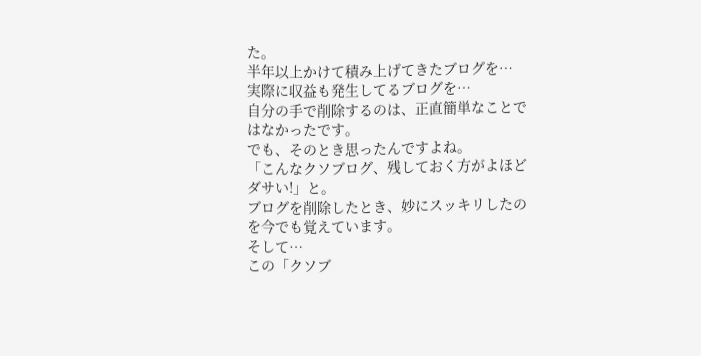た。
半年以上かけて積み上げてきたブログを…
実際に収益も発生してるブログを…
自分の手で削除するのは、正直簡単なことではなかったです。
でも、そのとき思ったんですよね。
「こんなクソブログ、残しておく方がよほどダサい!」と。
ブログを削除したとき、妙にスッキリしたのを今でも覚えています。
そして…
この「クソブ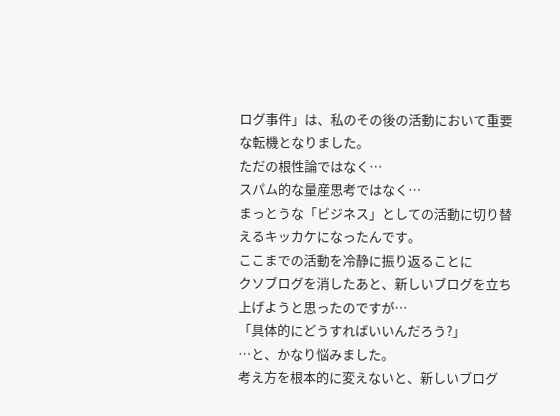ログ事件」は、私のその後の活動において重要な転機となりました。
ただの根性論ではなく…
スパム的な量産思考ではなく…
まっとうな「ビジネス」としての活動に切り替えるキッカケになったんです。
ここまでの活動を冷静に振り返ることに
クソブログを消したあと、新しいブログを立ち上げようと思ったのですが…
「具体的にどうすればいいんだろう?」
…と、かなり悩みました。
考え方を根本的に変えないと、新しいブログ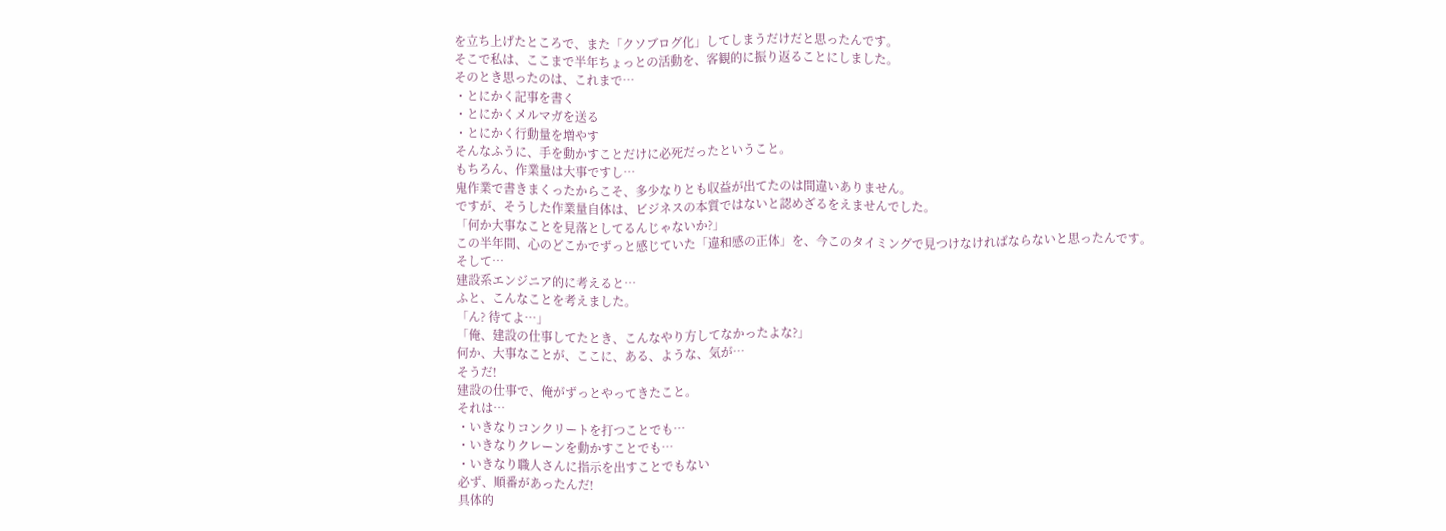を立ち上げたところで、また「クソブログ化」してしまうだけだと思ったんです。
そこで私は、ここまで半年ちょっとの活動を、客観的に振り返ることにしました。
そのとき思ったのは、これまで…
・とにかく記事を書く
・とにかくメルマガを送る
・とにかく行動量を増やす
そんなふうに、手を動かすことだけに必死だったということ。
もちろん、作業量は大事ですし…
鬼作業で書きまくったからこそ、多少なりとも収益が出てたのは間違いありません。
ですが、そうした作業量自体は、ビジネスの本質ではないと認めざるをえませんでした。
「何か大事なことを見落としてるんじゃないか?」
この半年間、心のどこかでずっと感じていた「違和感の正体」を、今このタイミングで見つけなければならないと思ったんです。
そして…
建設系エンジニア的に考えると…
ふと、こんなことを考えました。
「ん? 待てよ…」
「俺、建設の仕事してたとき、こんなやり方してなかったよな?」
何か、大事なことが、ここに、ある、ような、気が…
そうだ!
建設の仕事で、俺がずっとやってきたこと。
それは…
・いきなりコンクリートを打つことでも…
・いきなりクレーンを動かすことでも…
・いきなり職人さんに指示を出すことでもない
必ず、順番があったんだ!
具体的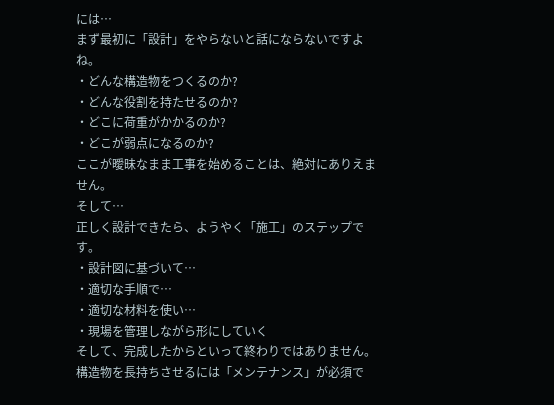には…
まず最初に「設計」をやらないと話にならないですよね。
・どんな構造物をつくるのか?
・どんな役割を持たせるのか?
・どこに荷重がかかるのか?
・どこが弱点になるのか?
ここが曖昧なまま工事を始めることは、絶対にありえません。
そして…
正しく設計できたら、ようやく「施工」のステップです。
・設計図に基づいて…
・適切な手順で…
・適切な材料を使い…
・現場を管理しながら形にしていく
そして、完成したからといって終わりではありません。
構造物を長持ちさせるには「メンテナンス」が必須で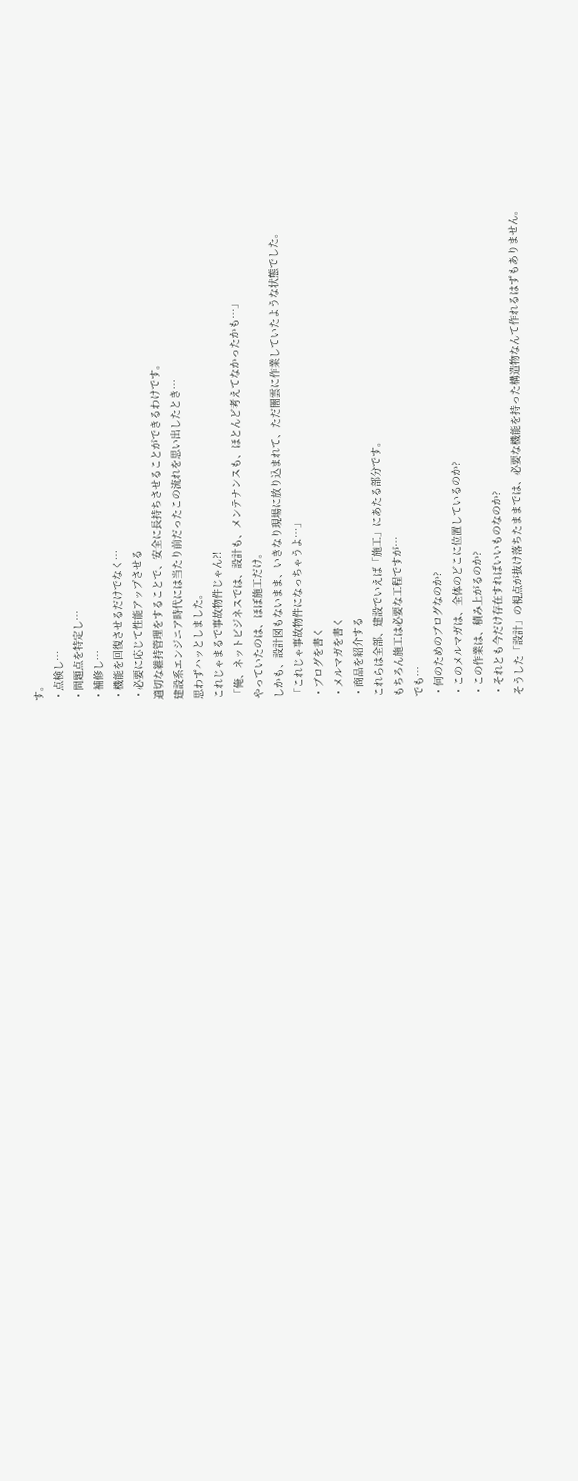す。
・点検し…
・問題点を特定し…
・補修し…
・機能を回復させるだけでなく…
・必要に応じて性能アップさせる
適切な維持管理をすることで、安全に長持ちさせることができるわけです。
建設系エンジニア時代には当たり前だったこの流れを思い出したとき…
思わずハッとしました。
これじゃまるで事故物件じゃん?!
「俺、ネットビジネスでは、設計も、メンテナンスも、ほとんど考えてなかったかも…」
やっていたのは、ほぼ施工だけ。
しかも、設計図もないまま、いきなり現場に放り込まれて、ただ闇雲に作業していたような状態でした。
「これじゃ事故物件になっちゃうよ…」
・ブログを書く
・メルマガを書く
・商品を紹介する
これらは全部、建設でいえば「施工」にあたる部分です。
もちろん施工は必要な工程ですが…
でも…
・何のためのブログなのか?
・このメルマガは、全体のどこに位置しているのか?
・この作業は、積み上がるのか?
・それとも今だけ存在すればいいものなのか?
そうした「設計」の視点が抜け落ちたままでは、必要な機能を持った構造物なんて作れるはずもありません。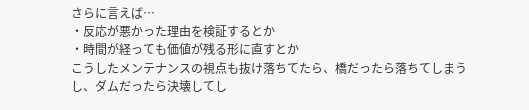さらに言えば…
・反応が悪かった理由を検証するとか
・時間が経っても価値が残る形に直すとか
こうしたメンテナンスの視点も抜け落ちてたら、橋だったら落ちてしまうし、ダムだったら決壊してし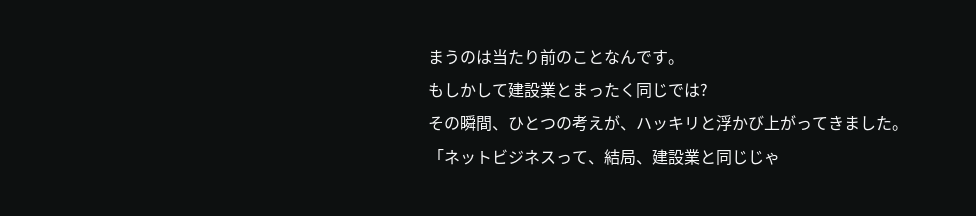まうのは当たり前のことなんです。
もしかして建設業とまったく同じでは?
その瞬間、ひとつの考えが、ハッキリと浮かび上がってきました。
「ネットビジネスって、結局、建設業と同じじゃ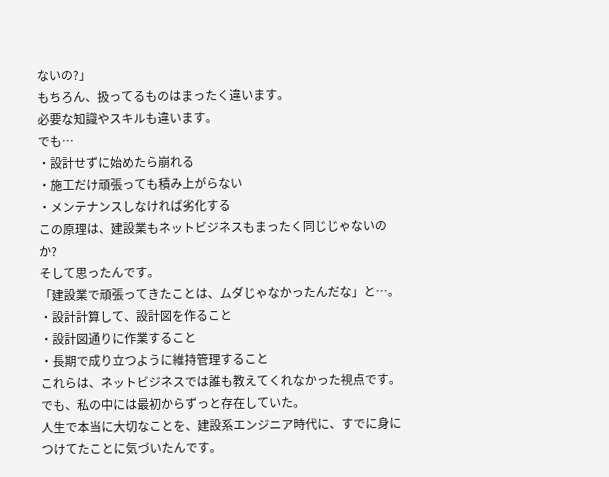ないの?」
もちろん、扱ってるものはまったく違います。
必要な知識やスキルも違います。
でも…
・設計せずに始めたら崩れる
・施工だけ頑張っても積み上がらない
・メンテナンスしなければ劣化する
この原理は、建設業もネットビジネスもまったく同じじゃないのか?
そして思ったんです。
「建設業で頑張ってきたことは、ムダじゃなかったんだな」と…。
・設計計算して、設計図を作ること
・設計図通りに作業すること
・長期で成り立つように維持管理すること
これらは、ネットビジネスでは誰も教えてくれなかった視点です。
でも、私の中には最初からずっと存在していた。
人生で本当に大切なことを、建設系エンジニア時代に、すでに身につけてたことに気づいたんです。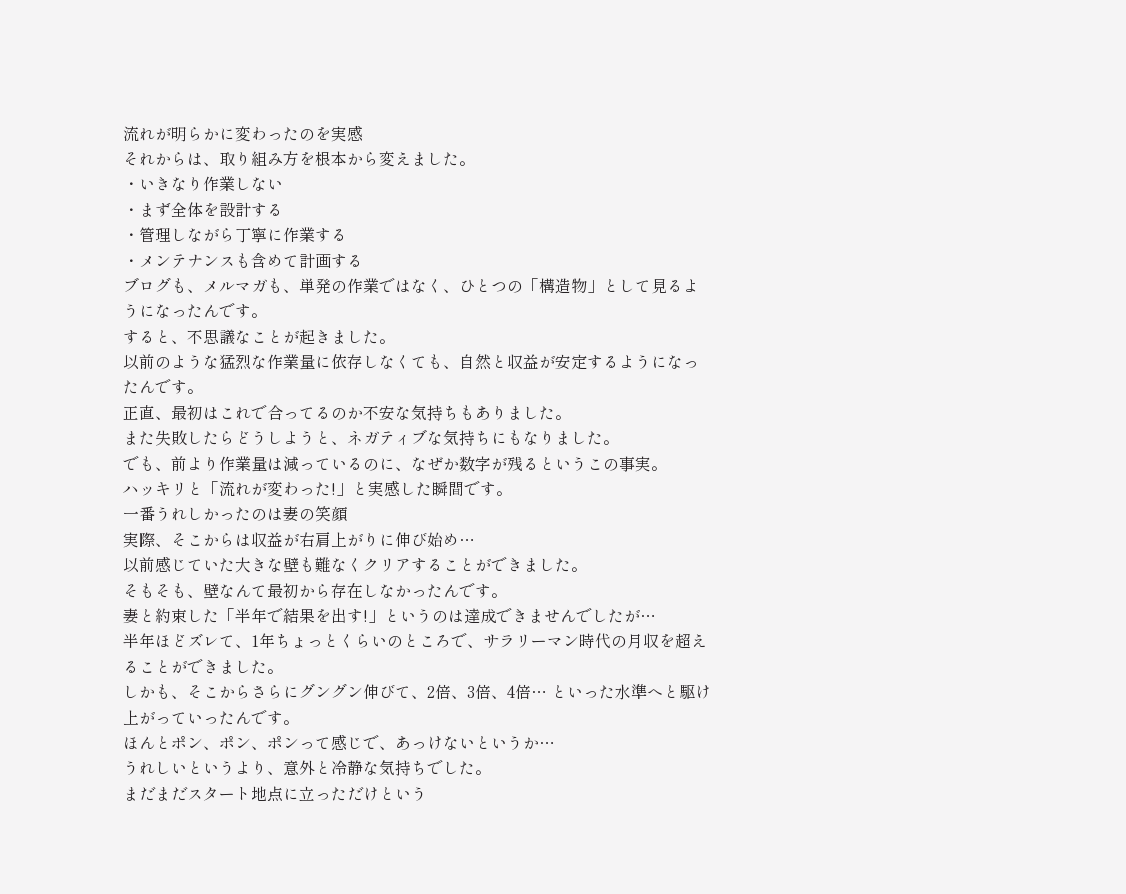流れが明らかに変わったのを実感
それからは、取り組み方を根本から変えました。
・いきなり作業しない
・まず全体を設計する
・管理しながら丁寧に作業する
・メンテナンスも含めて計画する
ブログも、メルマガも、単発の作業ではなく、ひとつの「構造物」として見るようになったんです。
すると、不思議なことが起きました。
以前のような猛烈な作業量に依存しなくても、自然と収益が安定するようになったんです。
正直、最初はこれで合ってるのか不安な気持ちもありました。
また失敗したらどうしようと、ネガティブな気持ちにもなりました。
でも、前より作業量は減っているのに、なぜか数字が残るというこの事実。
ハッキリと「流れが変わった!」と実感した瞬間です。
一番うれしかったのは妻の笑顔
実際、そこからは収益が右肩上がりに伸び始め…
以前感じていた大きな壁も難なくクリアすることができました。
そもそも、壁なんて最初から存在しなかったんです。
妻と約束した「半年で結果を出す!」というのは達成できませんでしたが…
半年ほどズレて、1年ちょっとくらいのところで、サラリーマン時代の月収を超えることができました。
しかも、そこからさらにグングン伸びて、2倍、3倍、4倍… といった水準へと駆け上がっていったんです。
ほんとポン、ポン、ポンって感じで、あっけないというか…
うれしいというより、意外と冷静な気持ちでした。
まだまだスタート地点に立っただけという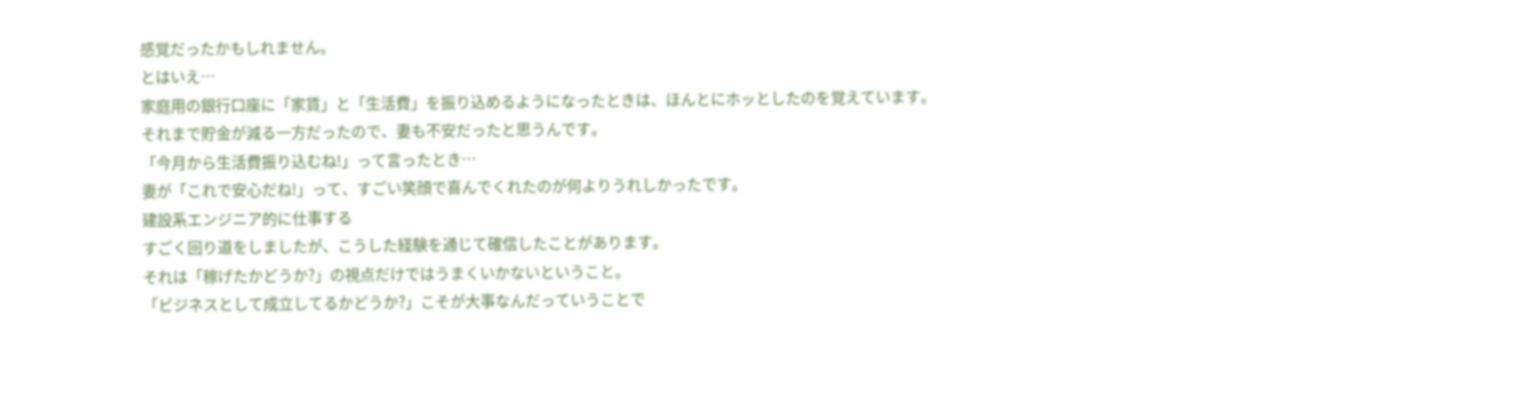感覚だったかもしれません。
とはいえ…
家庭用の銀行口座に「家賃」と「生活費」を振り込めるようになったときは、ほんとにホッとしたのを覚えています。
それまで貯金が減る一方だったので、妻も不安だったと思うんです。
「今月から生活費振り込むね!」って言ったとき…
妻が「これで安心だね!」って、すごい笑顔で喜んでくれたのが何よりうれしかったです。
建設系エンジニア的に仕事する
すごく回り道をしましたが、こうした経験を通じて確信したことがあります。
それは「稼げたかどうか?」の視点だけではうまくいかないということ。
「ビジネスとして成立してるかどうか?」こそが大事なんだっていうことで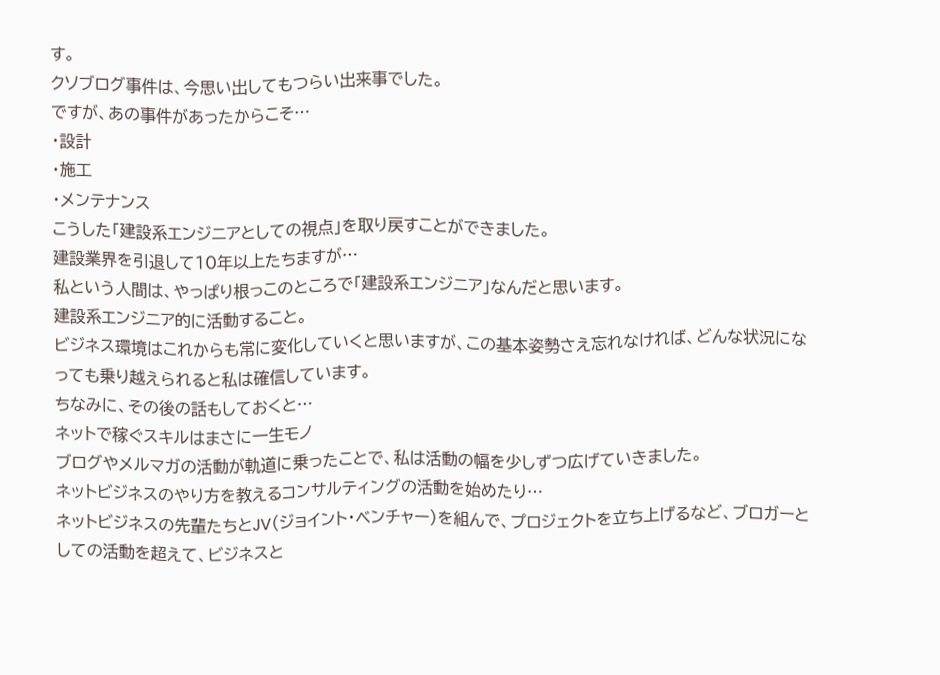す。
クソブログ事件は、今思い出してもつらい出来事でした。
ですが、あの事件があったからこそ…
・設計
・施工
・メンテナンス
こうした「建設系エンジニアとしての視点」を取り戻すことができました。
建設業界を引退して10年以上たちますが…
私という人間は、やっぱり根っこのところで「建設系エンジニア」なんだと思います。
建設系エンジニア的に活動すること。
ビジネス環境はこれからも常に変化していくと思いますが、この基本姿勢さえ忘れなければ、どんな状況になっても乗り越えられると私は確信しています。
ちなみに、その後の話もしておくと…
ネットで稼ぐスキルはまさに一生モノ
ブログやメルマガの活動が軌道に乗ったことで、私は活動の幅を少しずつ広げていきました。
ネットビジネスのやり方を教えるコンサルティングの活動を始めたり…
ネットビジネスの先輩たちとJV(ジョイント・ベンチャー)を組んで、プロジェクトを立ち上げるなど、ブロガーとしての活動を超えて、ビジネスと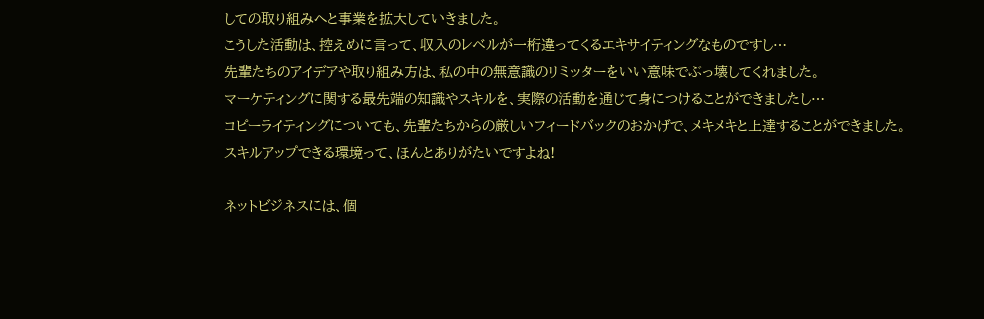しての取り組みへと事業を拡大していきました。
こうした活動は、控えめに言って、収入のレベルが一桁違ってくるエキサイティングなものですし…
先輩たちのアイデアや取り組み方は、私の中の無意識のリミッターをいい意味でぶっ壊してくれました。
マーケティングに関する最先端の知識やスキルを、実際の活動を通じて身につけることができましたし…
コピーライティングについても、先輩たちからの厳しいフィードバックのおかげで、メキメキと上達することができました。
スキルアップできる環境って、ほんとありがたいですよね!

ネットビジネスには、個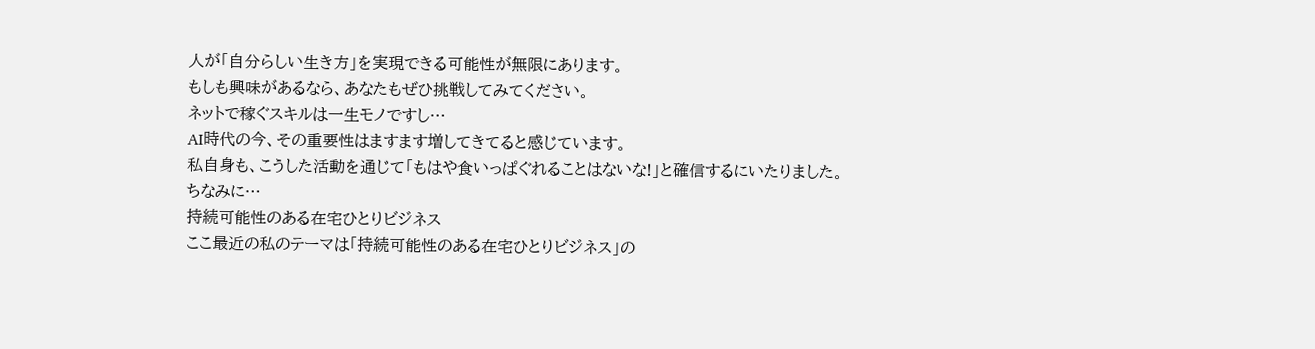人が「自分らしい生き方」を実現できる可能性が無限にあります。
もしも興味があるなら、あなたもぜひ挑戦してみてください。
ネットで稼ぐスキルは一生モノですし…
AI時代の今、その重要性はますます増してきてると感じています。
私自身も、こうした活動を通じて「もはや食いっぱぐれることはないな!」と確信するにいたりました。
ちなみに…
持続可能性のある在宅ひとりビジネス
ここ最近の私のテーマは「持続可能性のある在宅ひとりビジネス」の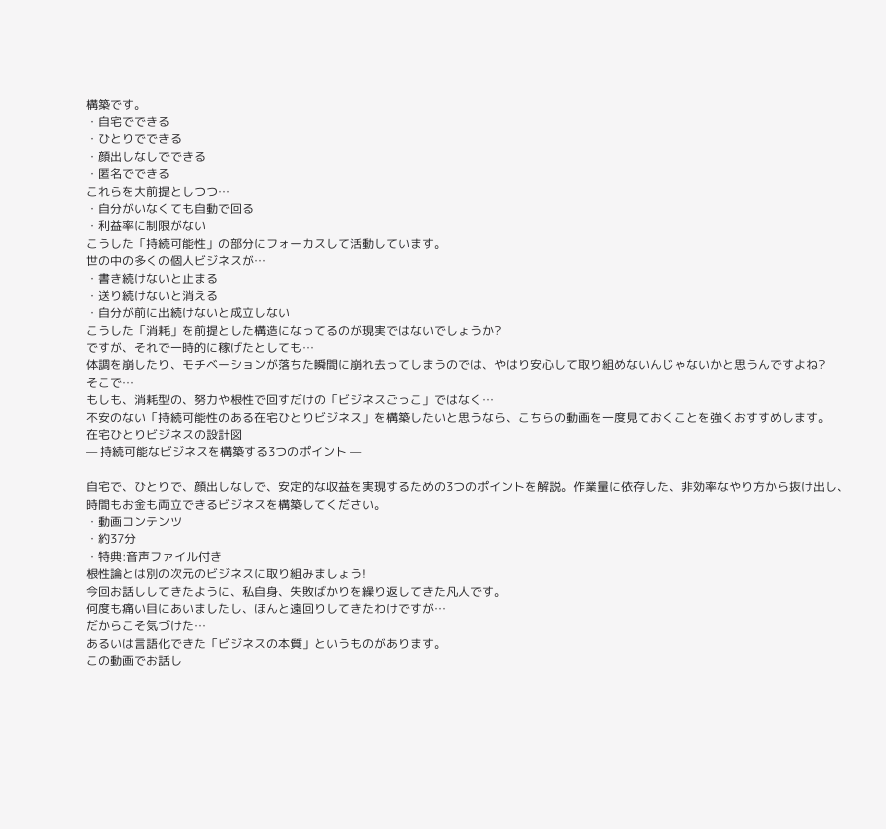構築です。
・自宅でできる
・ひとりでできる
・顔出しなしでできる
・匿名でできる
これらを大前提としつつ…
・自分がいなくても自動で回る
・利益率に制限がない
こうした「持続可能性」の部分にフォーカスして活動しています。
世の中の多くの個人ビジネスが…
・書き続けないと止まる
・送り続けないと消える
・自分が前に出続けないと成立しない
こうした「消耗」を前提とした構造になってるのが現実ではないでしょうか?
ですが、それで一時的に稼げたとしても…
体調を崩したり、モチベーションが落ちた瞬間に崩れ去ってしまうのでは、やはり安心して取り組めないんじゃないかと思うんですよね?
そこで…
もしも、消耗型の、努力や根性で回すだけの「ビジネスごっこ」ではなく…
不安のない「持続可能性のある在宅ひとりビジネス」を構築したいと思うなら、こちらの動画を一度見ておくことを強くおすすめします。
在宅ひとりビジネスの設計図
— 持続可能なビジネスを構築する3つのポイント —

自宅で、ひとりで、顔出しなしで、安定的な収益を実現するための3つのポイントを解説。作業量に依存した、非効率なやり方から抜け出し、時間もお金も両立できるビジネスを構築してください。
・動画コンテンツ
・約37分
・特典:音声ファイル付き
根性論とは別の次元のビジネスに取り組みましょう!
今回お話ししてきたように、私自身、失敗ばかりを繰り返してきた凡人です。
何度も痛い目にあいましたし、ほんと遠回りしてきたわけですが…
だからこそ気づけた…
あるいは言語化できた「ビジネスの本質」というものがあります。
この動画でお話し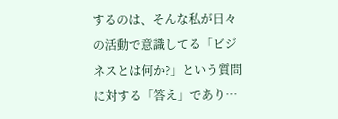するのは、そんな私が日々の活動で意識してる「ビジネスとは何か?」という質問に対する「答え」であり…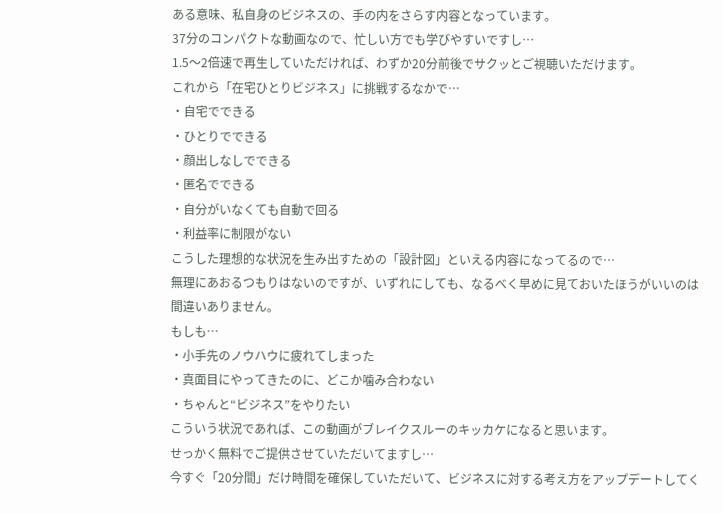ある意味、私自身のビジネスの、手の内をさらす内容となっています。
37分のコンパクトな動画なので、忙しい方でも学びやすいですし…
1.5〜2倍速で再生していただければ、わずか20分前後でサクッとご視聴いただけます。
これから「在宅ひとりビジネス」に挑戦するなかで…
・自宅でできる
・ひとりでできる
・顔出しなしでできる
・匿名でできる
・自分がいなくても自動で回る
・利益率に制限がない
こうした理想的な状況を生み出すための「設計図」といえる内容になってるので…
無理にあおるつもりはないのですが、いずれにしても、なるべく早めに見ておいたほうがいいのは間違いありません。
もしも…
・小手先のノウハウに疲れてしまった
・真面目にやってきたのに、どこか噛み合わない
・ちゃんと“ビジネス”をやりたい
こういう状況であれば、この動画がブレイクスルーのキッカケになると思います。
せっかく無料でご提供させていただいてますし…
今すぐ「20分間」だけ時間を確保していただいて、ビジネスに対する考え方をアップデートしてく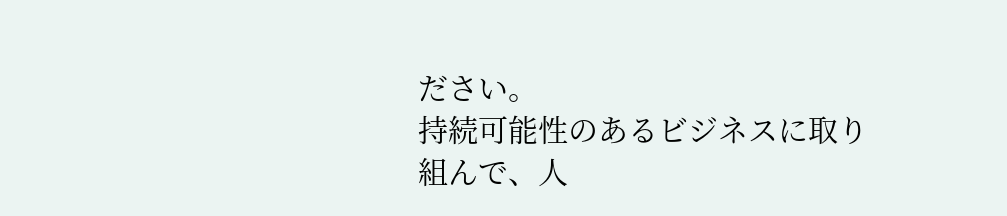ださい。
持続可能性のあるビジネスに取り組んで、人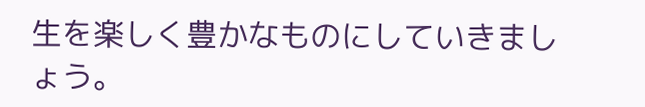生を楽しく豊かなものにしていきましょう。